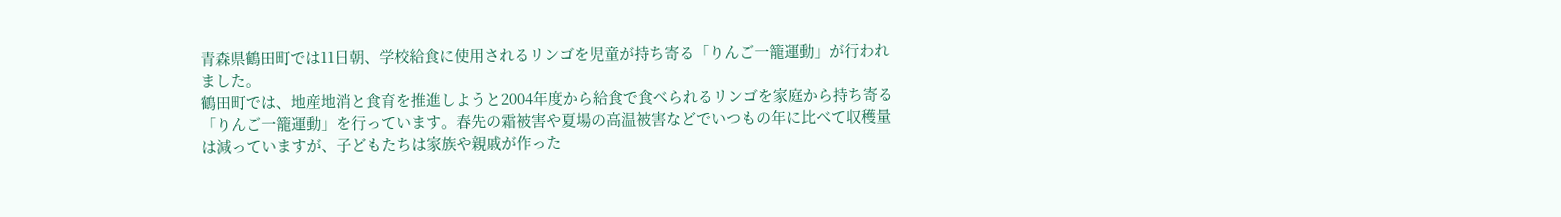青森県鶴田町では11日朝、学校給食に使用されるリンゴを児童が持ち寄る「りんご一籠運動」が行われました。
鶴田町では、地産地消と食育を推進しようと2004年度から給食で食べられるリンゴを家庭から持ち寄る「りんご一籠運動」を行っています。春先の霜被害や夏場の高温被害などでいつもの年に比べて収穫量は減っていますが、子どもたちは家族や親戚が作った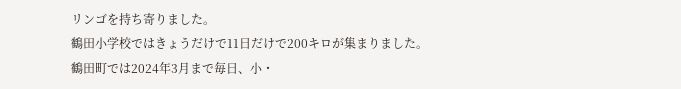リンゴを持ち寄りました。
鶴田小学校ではきょうだけで11日だけで200キロが集まりました。
鶴田町では2024年3月まで毎日、小・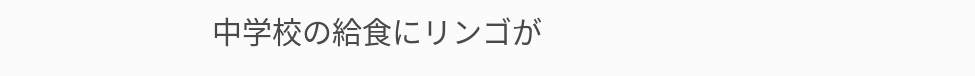中学校の給食にリンゴが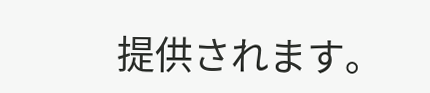提供されます。